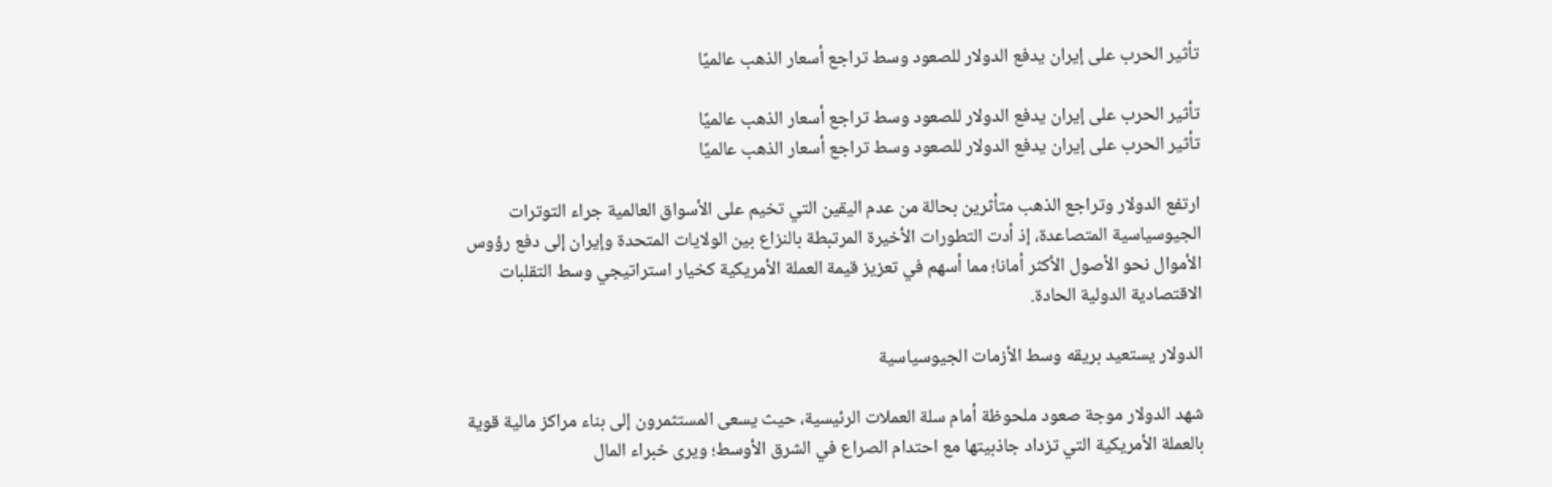تأثير الحرب على إيران يدفع الدولار للصعود وسط تراجع أسعار الذهب عالميًا

تأثير الحرب على إيران يدفع الدولار للصعود وسط تراجع أسعار الذهب عالميًا
تأثير الحرب على إيران يدفع الدولار للصعود وسط تراجع أسعار الذهب عالميًا

ارتفع الدولار وتراجع الذهب متأثرين بحالة من عدم اليقين التي تخيم على الأسواق العالمية جراء التوترات الجيوسياسية المتصاعدة، إذ أدت التطورات الأخيرة المرتبطة بالنزاع بين الولايات المتحدة وإيران إلى دفع رؤوس الأموال نحو الأصول الأكثر أمانا؛ مما أسهم في تعزيز قيمة العملة الأمريكية كخيار استراتيجي وسط التقلبات الاقتصادية الدولية الحادة.

الدولار يستعيد بريقه وسط الأزمات الجيوسياسية

شهد الدولار موجة صعود ملحوظة أمام سلة العملات الرئيسية، حيث يسعى المستثمرون إلى بناء مراكز مالية قوية بالعملة الأمريكية التي تزداد جاذبيتها مع احتدام الصراع في الشرق الأوسط؛ ويرى خبراء المال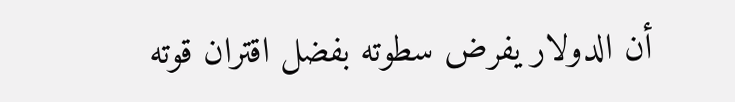أن الدولار يفرض سطوته بفضل اقتران قوته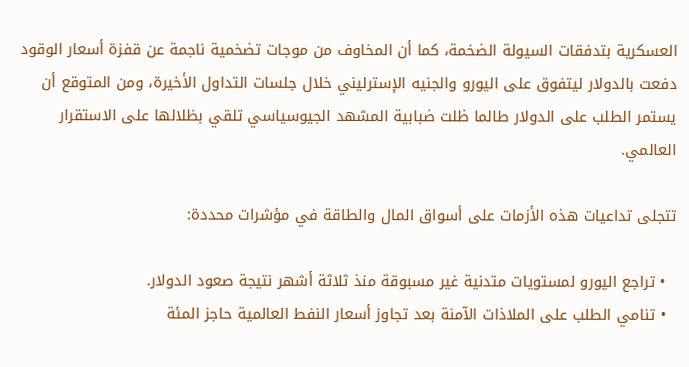العسكرية بتدفقات السيولة الضخمة، كما أن المخاوف من موجات تضخمية ناجمة عن قفزة أسعار الوقود دفعت بالدولار ليتفوق على اليورو والجنيه الإسترليني خلال جلسات التداول الأخيرة، ومن المتوقع أن يستمر الطلب على الدولار طالما ظلت ضبابية المشهد الجيوسياسي تلقي بظلالها على الاستقرار العالمي.

تتجلى تداعيات هذه الأزمات على أسواق المال والطاقة في مؤشرات محددة:

  • تراجع اليورو لمستويات متدنية غير مسبوقة منذ ثلاثة أشهر نتيجة صعود الدولار.
  • تنامي الطلب على الملاذات الآمنة بعد تجاوز أسعار النفط العالمية حاجز المئة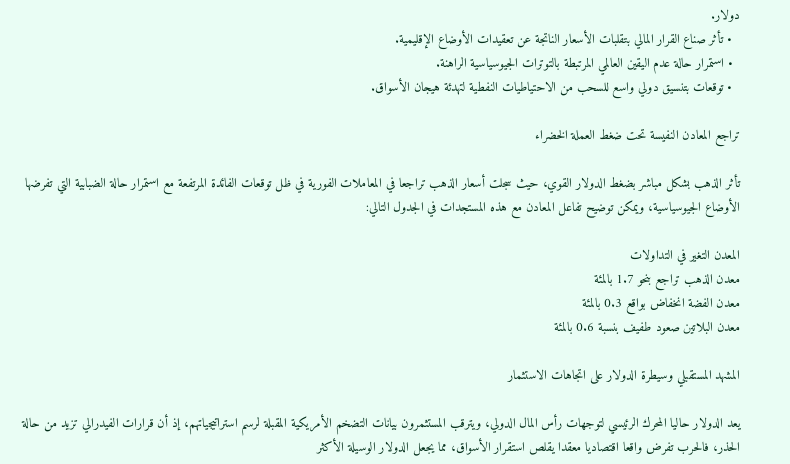دولار.
  • تأثر صناع القرار المالي بتقلبات الأسعار الناتجة عن تعقيدات الأوضاع الإقليمية.
  • استمرار حالة عدم اليقين العالمي المرتبطة بالتوترات الجيوسياسية الراهنة.
  • توقعات بتنسيق دولي واسع للسحب من الاحتياطيات النفطية لتهدئة هيجان الأسواق.

تراجع المعادن النفيسة تحت ضغط العملة الخضراء

تأثر الذهب بشكل مباشر بضغط الدولار القوي، حيث سجلت أسعار الذهب تراجعا في المعاملات الفورية في ظل توقعات الفائدة المرتفعة مع استمرار حالة الضبابية التي تفرضها الأوضاع الجيوسياسية، ويمكن توضيح تفاعل المعادن مع هذه المستجدات في الجدول التالي:

المعدن التغير في التداولات
معدن الذهب تراجع بنحو 1.7 بالمئة
معدن الفضة انخفاض بواقع 0.3 بالمئة
معدن البلاتين صعود طفيف بنسبة 0.6 بالمئة

المشهد المستقبلي وسيطرة الدولار على اتجاهات الاستثمار

يعد الدولار حاليا المحرك الرئيسي لتوجهات رأس المال الدولي، ويترقب المستثمرون بيانات التضخم الأمريكية المقبلة لرسم استراتيجياتهم، إذ أن قرارات الفيدرالي تزيد من حالة الحذر، فالحرب تفرض واقعا اقتصاديا معقدا يقلص استقرار الأسواق، مما يجعل الدولار الوسيلة الأكثر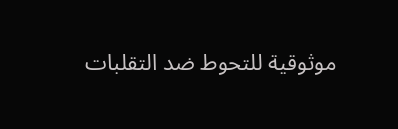موثوقية للتحوط ضد التقلبات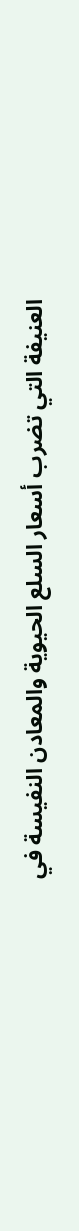العنيفة التي تضرب أسعار السلع الحيوية والمعادن النفيسة في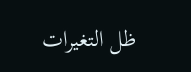ظل التغيرات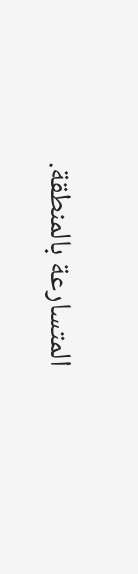المتسارعة بالمنطقة.